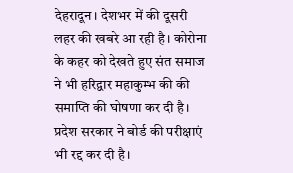देहरादून। देशभर में की दूसरी लहर की खबरे आ रही है। कोरोना के कहर को देखते हुए संत समाज ने भी हरिद्वार महाकुम्भ की की समाप्ति की घोषणा कर दी है। प्रदेश सरकार ने बोर्ड की परीक्षाएं भी रद्द कर दी है।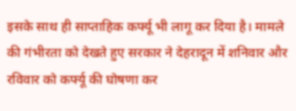इसके साथ ही साप्ताहिक कर्फ्यू भी लागू कर दिया है। मामले की गंभीरता को देखते हुए सरकार ने देहरादून में शनिवार और रविवार को कर्फ्यू की घोषणा कर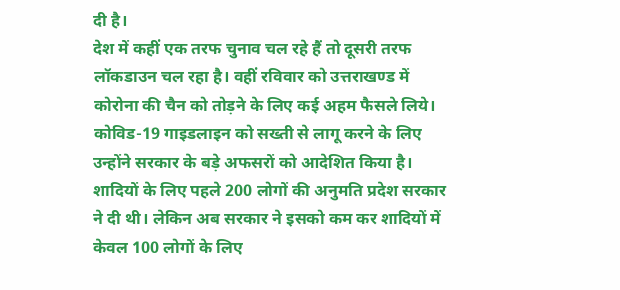दी है।
देश में कहीं एक तरफ चुनाव चल रहे हैं तो दूसरी तरफ लॉकडाउन चल रहा है। वहीं रविवार को उत्तराखण्ड में कोरोना की चैन को तोड़ने के लिए कई अहम फैसले लिये। कोविड-19 गाइडलाइन को सख्ती से लागू करने के लिए उन्होंने सरकार के बड़े अफसरों को आदेशित किया है। शादियों के लिए पहले 200 लोगों की अनुमति प्रदेश सरकार ने दी थी। लेकिन अब सरकार ने इसको कम कर शादियों में केवल 100 लोगों के लिए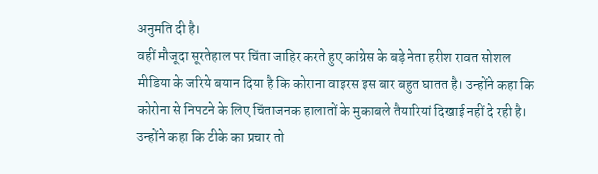अनुमति दी है।
वहीं मौजूदा सूरतेहाल पर चिंता जाहिर करते हुए कांग्रेस के बड़े नेता हरीश रावत सोशल मीडिया के जरिये बयान दिया है कि कोराना वाइरस इस बार बहुत घातत है। उन्होंने कहा कि कोरोना से निपटने के लिए चिंताजनक हालातों के मुकाबले तैयारियां दिखाई नहीं दे रही है। उन्होंने कहा कि टीके का प्रचार तो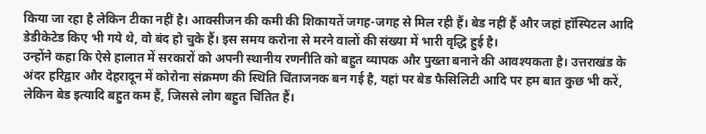किया जा रहा है लेकिन टीका नहीं है। आक्सीजन की कमी की शिकायतें जगह-जगह से मिल रही हैं। बेड नहीं हैं और जहां हॉस्पिटल आदि डेडीकेटेड किए भी गये थे, वो बंद हो चुके हैं। इस समय करोना से मरने वालों की संख्या में भारी वृद्धि हुई है।
उन्होंने कहा कि ऐसे हालात में सरकारों को अपनी स्थानीय रणनीति को बहुत व्यापक और पुख्ता बनाने की आवश्यकता है। उत्तराखंड के अंदर हरिद्वार और देहरादून में कोरोना संक्रमण की स्थिति चिंताजनक बन गई है, यहां पर बेड फैसिलिटी आदि पर हम बात कुछ भी करें, लेकिन बेड इत्यादि बहुत कम हैं, जिससे लोग बहुत चिंतित हैं।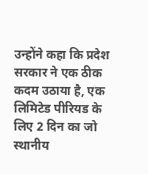उन्होंने कहा कि प्रदेश सरकार ने एक ठीक कदम उठाया है, एक लिमिटेड पीरियड के लिए 2 दिन का जो स्थानीय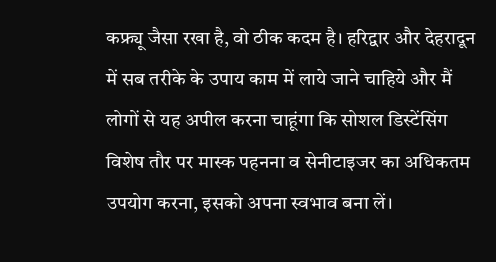कफ्र्यू जैसा रखा है, वो ठीक कदम है। हरिद्वार और देहरादून में सब तरीके के उपाय काम में लाये जाने चाहिये और मैं लोगों से यह अपील करना चाहूंगा कि सोशल डिस्टेंसिंग विशेष तौर पर मास्क पहनना व सेनीटाइजर का अधिकतम उपयोग करना, इसको अपना स्वभाव बना लें।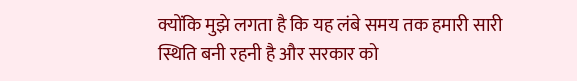क्योंकि मुझे लगता है कि यह लंबे समय तक हमारी सारी स्थिति बनी रहनी है और सरकार को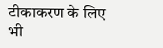टीकाकरण के लिए भी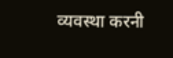व्यवस्था करनी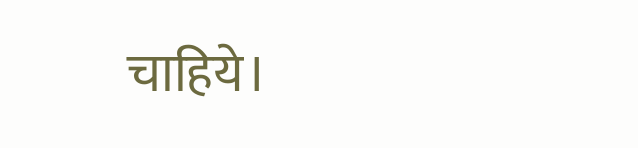चाहिये।